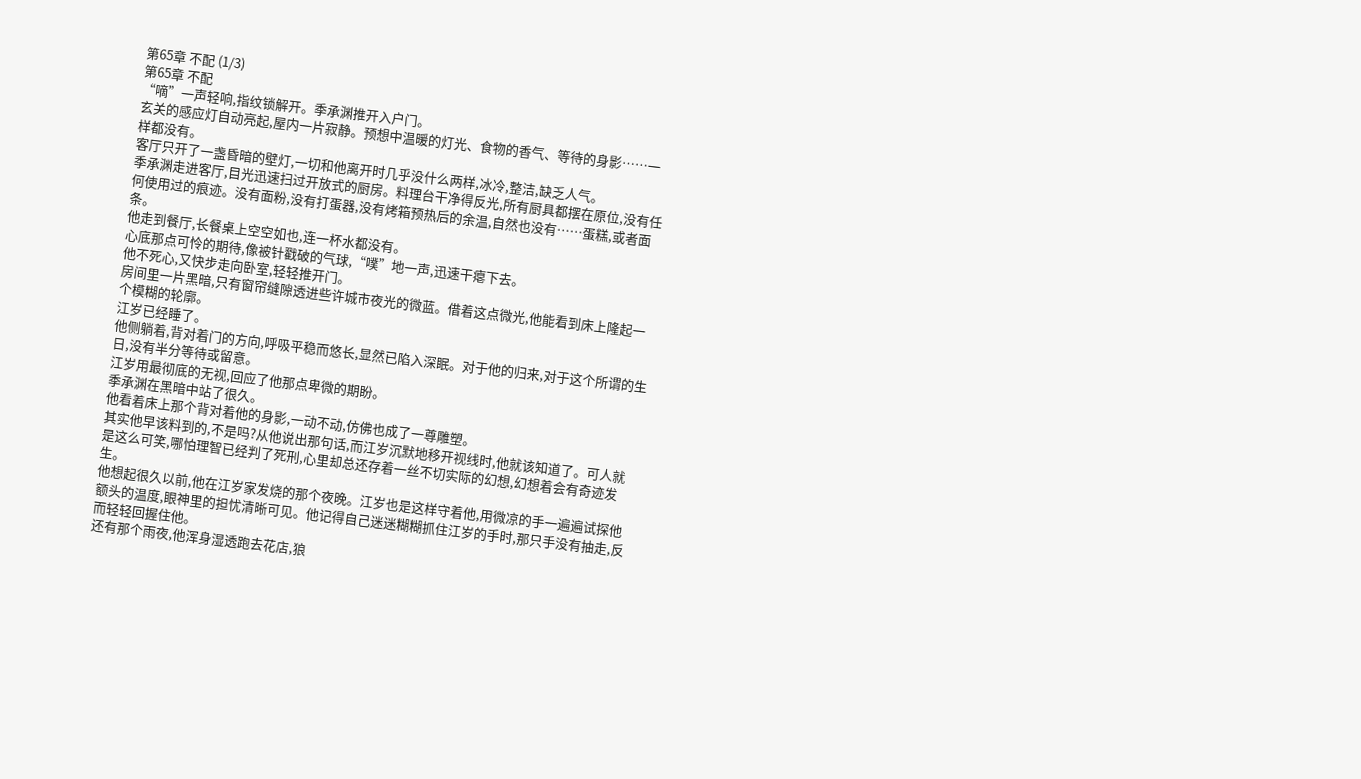第65章 不配 (1/3)
第65章 不配
“嘀”一声轻响,指纹锁解开。季承渊推开入户门。
玄关的感应灯自动亮起,屋内一片寂静。预想中温暖的灯光、食物的香气、等待的身影……一样都没有。
客厅只开了一盏昏暗的壁灯,一切和他离开时几乎没什么两样,冰冷,整洁,缺乏人气。
季承渊走进客厅,目光迅速扫过开放式的厨房。料理台干净得反光,所有厨具都摆在原位,没有任何使用过的痕迹。没有面粉,没有打蛋器,没有烤箱预热后的余温,自然也没有……蛋糕,或者面条。
他走到餐厅,长餐桌上空空如也,连一杯水都没有。
心底那点可怜的期待,像被针戳破的气球,“噗”地一声,迅速干瘪下去。
他不死心,又快步走向卧室,轻轻推开门。
房间里一片黑暗,只有窗帘缝隙透进些许城市夜光的微蓝。借着这点微光,他能看到床上隆起一个模糊的轮廓。
江岁已经睡了。
他侧躺着,背对着门的方向,呼吸平稳而悠长,显然已陷入深眠。对于他的归来,对于这个所谓的生日,没有半分等待或留意。
江岁用最彻底的无视,回应了他那点卑微的期盼。
季承渊在黑暗中站了很久。
他看着床上那个背对着他的身影,一动不动,仿佛也成了一尊雕塑。
其实他早该料到的,不是吗?从他说出那句话,而江岁沉默地移开视线时,他就该知道了。可人就是这么可笑,哪怕理智已经判了死刑,心里却总还存着一丝不切实际的幻想,幻想着会有奇迹发生。
他想起很久以前,他在江岁家发烧的那个夜晚。江岁也是这样守着他,用微凉的手一遍遍试探他额头的温度,眼神里的担忧清晰可见。他记得自己迷迷糊糊抓住江岁的手时,那只手没有抽走,反而轻轻回握住他。
还有那个雨夜,他浑身湿透跑去花店,狼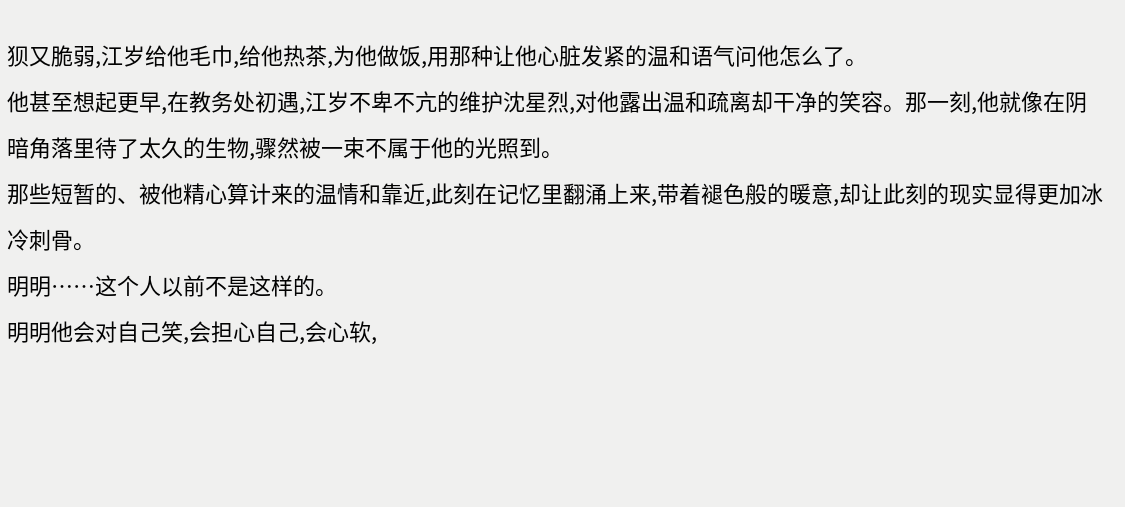狈又脆弱,江岁给他毛巾,给他热茶,为他做饭,用那种让他心脏发紧的温和语气问他怎么了。
他甚至想起更早,在教务处初遇,江岁不卑不亢的维护沈星烈,对他露出温和疏离却干净的笑容。那一刻,他就像在阴暗角落里待了太久的生物,骤然被一束不属于他的光照到。
那些短暂的、被他精心算计来的温情和靠近,此刻在记忆里翻涌上来,带着褪色般的暖意,却让此刻的现实显得更加冰冷刺骨。
明明……这个人以前不是这样的。
明明他会对自己笑,会担心自己,会心软,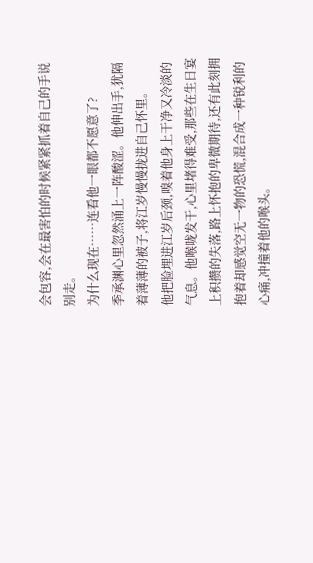会包容,会在最害怕的时候紧紧抓着自己的手说别走。
为什么现在……连看他一眼都不愿意了?
季承渊心里忽然涌上一阵酸涩。他伸出手,犹隔着薄薄的被子,将江岁慢慢拢进自己怀里。
他把脸埋进江岁后颈,嗅着他身上干净又冷淡的气息。他喉咙发干,心里堵得难受,那些在生日宴上积攒的失落,路上怀抱的卑微期待,还有此刻拥抱着却感觉空无一物的恐慌,混合成一种锐利的心痛,冲撞着他的喉头。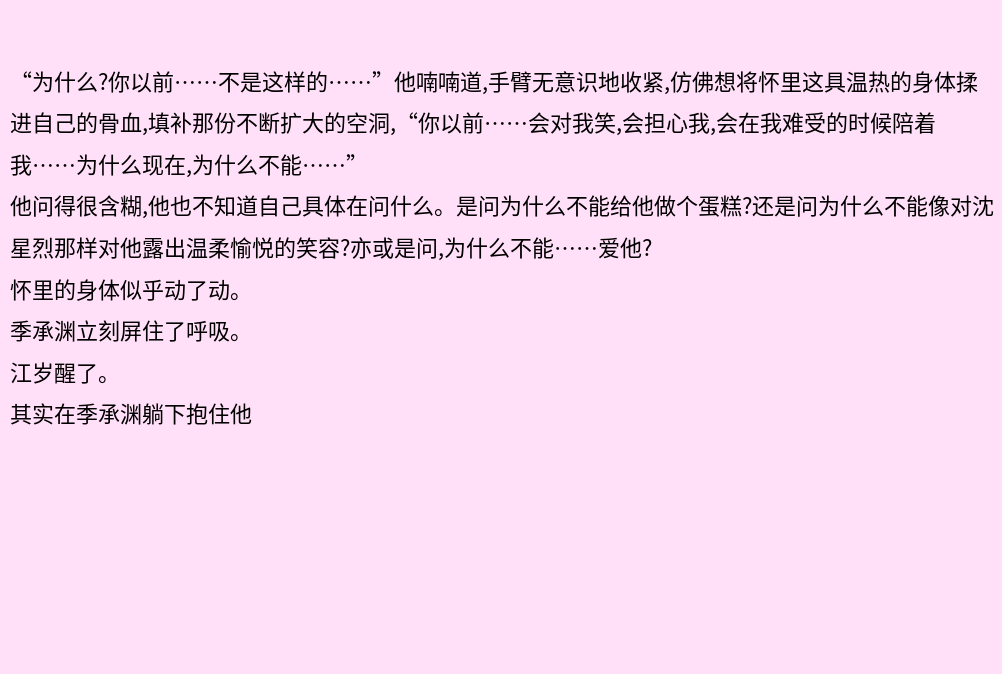“为什么?你以前……不是这样的……”他喃喃道,手臂无意识地收紧,仿佛想将怀里这具温热的身体揉进自己的骨血,填补那份不断扩大的空洞,“你以前……会对我笑,会担心我,会在我难受的时候陪着我……为什么现在,为什么不能……”
他问得很含糊,他也不知道自己具体在问什么。是问为什么不能给他做个蛋糕?还是问为什么不能像对沈星烈那样对他露出温柔愉悦的笑容?亦或是问,为什么不能……爱他?
怀里的身体似乎动了动。
季承渊立刻屏住了呼吸。
江岁醒了。
其实在季承渊躺下抱住他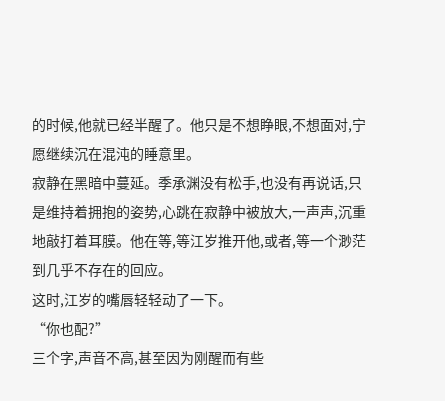的时候,他就已经半醒了。他只是不想睁眼,不想面对,宁愿继续沉在混沌的睡意里。
寂静在黑暗中蔓延。季承渊没有松手,也没有再说话,只是维持着拥抱的姿势,心跳在寂静中被放大,一声声,沉重地敲打着耳膜。他在等,等江岁推开他,或者,等一个渺茫到几乎不存在的回应。
这时,江岁的嘴唇轻轻动了一下。
“你也配?”
三个字,声音不高,甚至因为刚醒而有些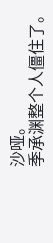沙哑。
季承渊整个人僵住了。